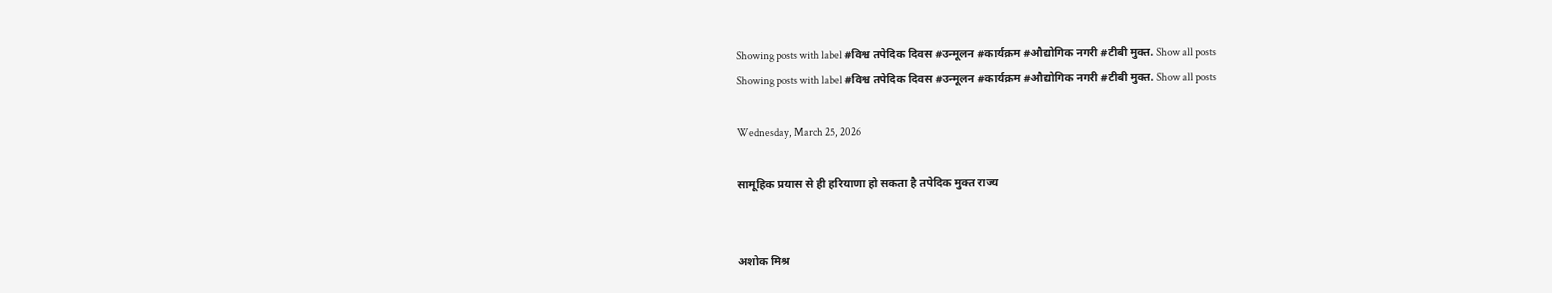Showing posts with label #विश्व तपेदिक दिवस #उन्मूलन #कार्यक्रम #औद्योगिक नगरी #टीबी मुक्त. Show all posts
Showing posts with label #विश्व तपेदिक दिवस #उन्मूलन #कार्यक्रम #औद्योगिक नगरी #टीबी मुक्त. Show all posts

Wednesday, March 25, 2026

सामूहिक प्रयास से ही हरियाणा हो सकता है तपेदिक मुक्त राज्य


अशोक मिश्र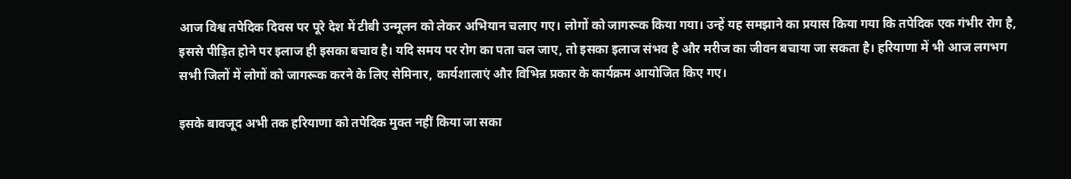आज विश्व तपेदिक दिवस पर पूरे देश में टीबी उन्मूलन को लेकर अभियान चलाए गए। लोगों को जागरूक किया गया। उन्हें यह समझाने का प्रयास किया गया कि तपेदिक एक गंभीर रोग है, इससे पीड़ित होने पर इलाज ही इसका बचाव है। यदि समय पर रोग का पता चल जाए, तो इसका इलाज संभव है और मरीज का जीवन बचाया जा सकता है। हरियाणा में भी आज लगभग सभी जिलों में लोगों को जागरूक करने के लिए सेमिनार, कार्यशालाएं और विभिन्न प्रकार के कार्यक्रम आयोजित किए गए।

इसके बावजूद अभी तक हरियाणा को तपेदिक मुक्त नहीं किया जा सका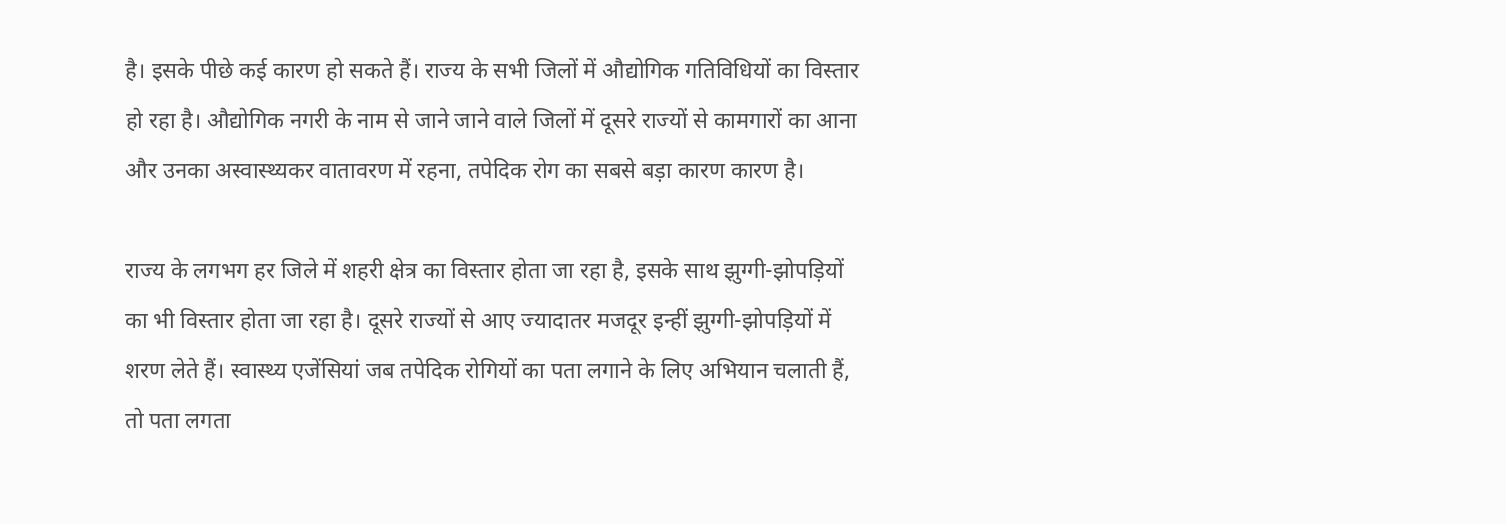है। इसके पीछे कई कारण हो सकते हैं। राज्य के सभी जिलों में औद्योगिक गतिविधियों का विस्तार हो रहा है। औद्योगिक नगरी के नाम से जाने जाने वाले जिलों में दूसरे राज्यों से कामगारों का आना और उनका अस्वास्थ्यकर वातावरण में रहना, तपेदिक रोग का सबसे बड़ा कारण कारण है।

राज्य के लगभग हर जिले में शहरी क्षेत्र का विस्तार होता जा रहा है, इसके साथ झुग्गी-झोपड़ियों का भी विस्तार होता जा रहा है। दूसरे राज्यों से आए ज्यादातर मजदूर इन्हीं झुग्गी-झोपड़ियों में शरण लेते हैं। स्वास्थ्य एजेंसियां जब तपेदिक रोगियों का पता लगाने के लिए अभियान चलाती हैं, तो पता लगता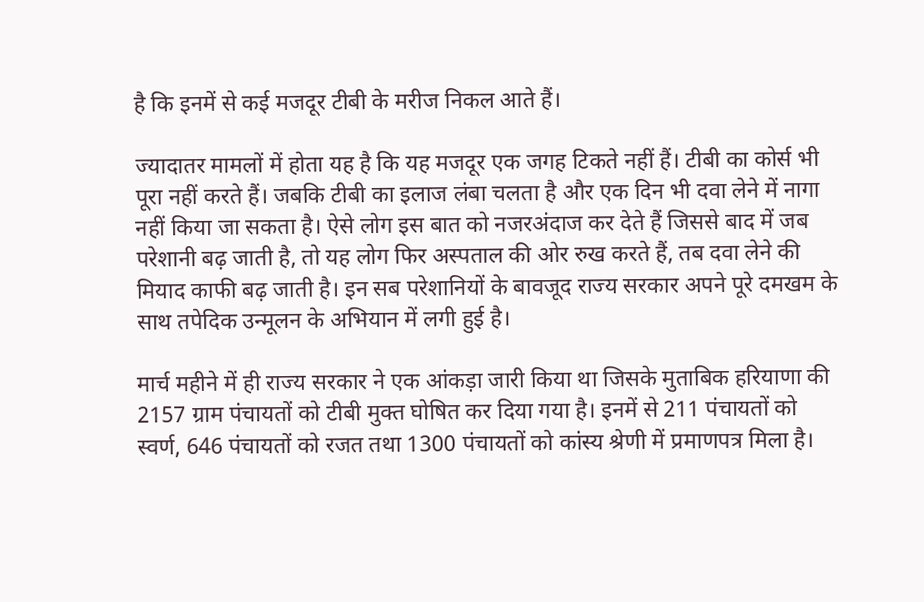है कि इनमें से कई मजदूर टीबी के मरीज निकल आते हैं।

ज्यादातर मामलों में होता यह है कि यह मजदूर एक जगह टिकते नहीं हैं। टीबी का कोर्स भी पूरा नहीं करते हैं। जबकि टीबी का इलाज लंबा चलता है और एक दिन भी दवा लेने में नागा नहीं किया जा सकता है। ऐसे लोग इस बात को नजरअंदाज कर देते हैं जिससे बाद में जब परेशानी बढ़ जाती है, तो यह लोग फिर अस्पताल की ओर रुख करते हैं, तब दवा लेने की मियाद काफी बढ़ जाती है। इन सब परेशानियों के बावजूद राज्य सरकार अपने पूरे दमखम के साथ तपेदिक उन्मूलन के अभियान में लगी हुई है।

मार्च महीने में ही राज्य सरकार ने एक आंकड़ा जारी किया था जिसके मुताबिक हरियाणा की 2157 ग्राम पंचायतों को टीबी मुक्त घोषित कर दिया गया है। इनमें से 211 पंचायतों को स्वर्ण, 646 पंचायतों को रजत तथा 1300 पंचायतों को कांस्य श्रेणी में प्रमाणपत्र मिला है।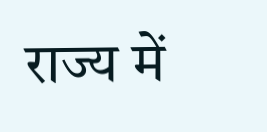राज्य में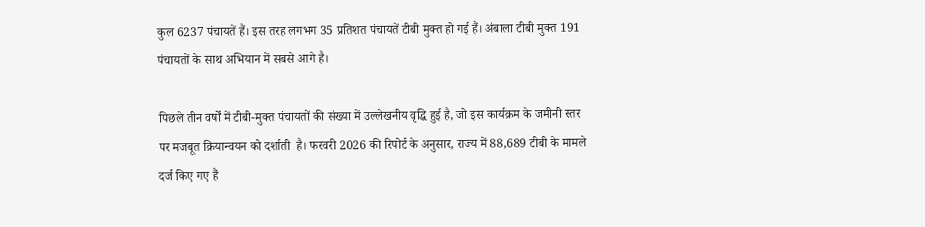कुल 6237 पंचायतें हैं। इस तरह लगभग 35 प्रतिशत पंचायतें टीबी मुक्त हो गई हैं। अंबाला टीबी मुक्त 191 पंचायतों के साथ अभियान में सबसे आगे है।

पिछले तीन वर्षों में टीबी-मुक्त पंचायतों की संख्या में उल्लेखनीय वृद्धि हुई है, जो इस कार्यक्रम के जमीनी स्तर पर मजबूत क्रियान्वयन को दर्शाती  है। फरवरी 2026 की रिपोर्ट के अनुसार, राज्य में 88,689 टीबी के मामले दर्ज किए गए हैं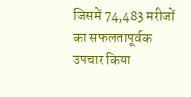जिसमें 74,483 मरीजों का सफलतापूर्वक उपचार किया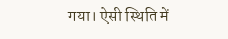गया। ऐसी स्थिति में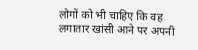लोगों को भी चाहिए कि वह लगातार खांसी आने पर अपनी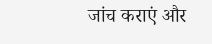जांच कराएं और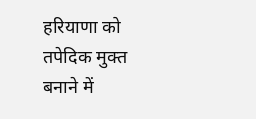हरियाणा को तपेदिक मुक्त बनाने में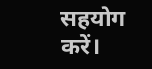सहयोग करें।